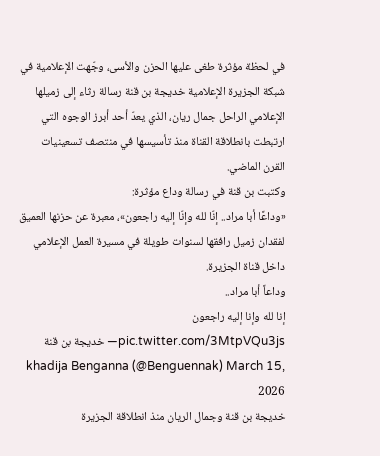في لحظة مؤثرة طغى عليها الحزن والأسى، وجّهت الإعلامية في شبكة الجزيرة الإعلامية خديجة بن قنة رسالة رثاء إلى زميلها الإعلامي الراحل جمال ريان، الذي يعدّ أحد أبرز الوجوه التي ارتبطت بانطلاقة القناة منذ تأسيسها في منتصف تسعينيات القرن الماضي.
وكتبت بن قنة في رسالة وداع مؤثرة:
«وداعًا أبا مراد.. إنّا لله وإنّا إليه راجعون»، معبرة عن حزنها العميق لفقدان زميل رافقها لسنوات طويلة في مسيرة العمل الإعلامي داخل قناة الجزيرة.
وداعاً أبا مراد..
إنا لله وإنا إليه راجعون pic.twitter.com/3MtpVQu3js— خديجة بن قنة khadija Benganna (@Benguennak) March 15, 2026
خديجة بن قنة وجمال الريان منذ انطلاقة الجزيرة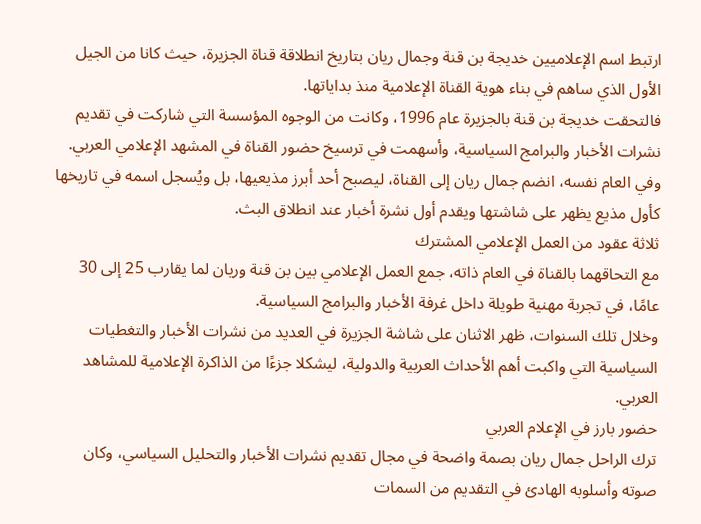ارتبط اسم الإعلاميين خديجة بن قنة وجمال ريان بتاريخ انطلاقة قناة الجزيرة، حيث كانا من الجيل الأول الذي ساهم في بناء هوية القناة الإعلامية منذ بداياتها.
فالتحقت خديجة بن قنة بالجزيرة عام 1996، وكانت من الوجوه المؤسسة التي شاركت في تقديم نشرات الأخبار والبرامج السياسية، وأسهمت في ترسيخ حضور القناة في المشهد الإعلامي العربي.
وفي العام نفسه، انضم جمال ريان إلى القناة، ليصبح أحد أبرز مذيعيها، بل ويُسجل اسمه في تاريخها كأول مذيع يظهر على شاشتها ويقدم أول نشرة أخبار عند انطلاق البث.
ثلاثة عقود من العمل الإعلامي المشترك
مع التحاقهما بالقناة في العام ذاته، جمع العمل الإعلامي بين بن قنة وريان لما يقارب 25 إلى 30 عامًا، في تجربة مهنية طويلة داخل غرفة الأخبار والبرامج السياسية.
وخلال تلك السنوات، ظهر الاثنان على شاشة الجزيرة في العديد من نشرات الأخبار والتغطيات السياسية التي واكبت أهم الأحداث العربية والدولية، ليشكلا جزءًا من الذاكرة الإعلامية للمشاهد العربي.
حضور بارز في الإعلام العربي
ترك الراحل جمال ريان بصمة واضحة في مجال تقديم نشرات الأخبار والتحليل السياسي، وكان صوته وأسلوبه الهادئ في التقديم من السمات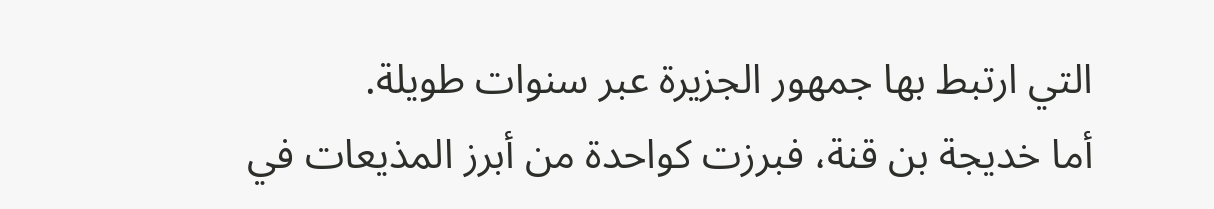التي ارتبط بها جمهور الجزيرة عبر سنوات طويلة.
أما خديجة بن قنة، فبرزت كواحدة من أبرز المذيعات في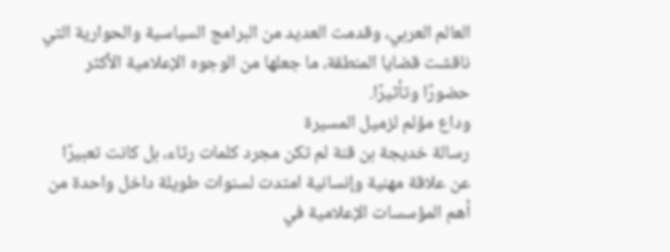العالم العربي، وقدمت العديد من البرامج السياسية والحوارية التي ناقشت قضايا المنطقة، ما جعلها من الوجوه الإعلامية الأكثر حضورًا وتأثيرًا.
وداع مؤلم لزميل المسيرة
رسالة خديجة بن قنة لم تكن مجرد كلمات رثاء، بل كانت تعبيرًا عن علاقة مهنية وإنسانية امتدت لسنوات طويلة داخل واحدة من أهم المؤسسات الإعلامية في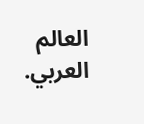العالم العربي.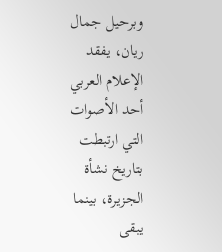وبرحيل جمال ريان، يفقد الإعلام العربي أحد الأصوات التي ارتبطت بتاريخ نشأة الجزيرة، بينما يبقى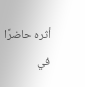أثره حاضرًا في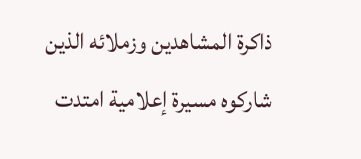ذاكرة المشاهدين وزملائه الذين شاركوه مسيرة إعلامية امتدت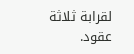لقرابة ثلاثة عقود.